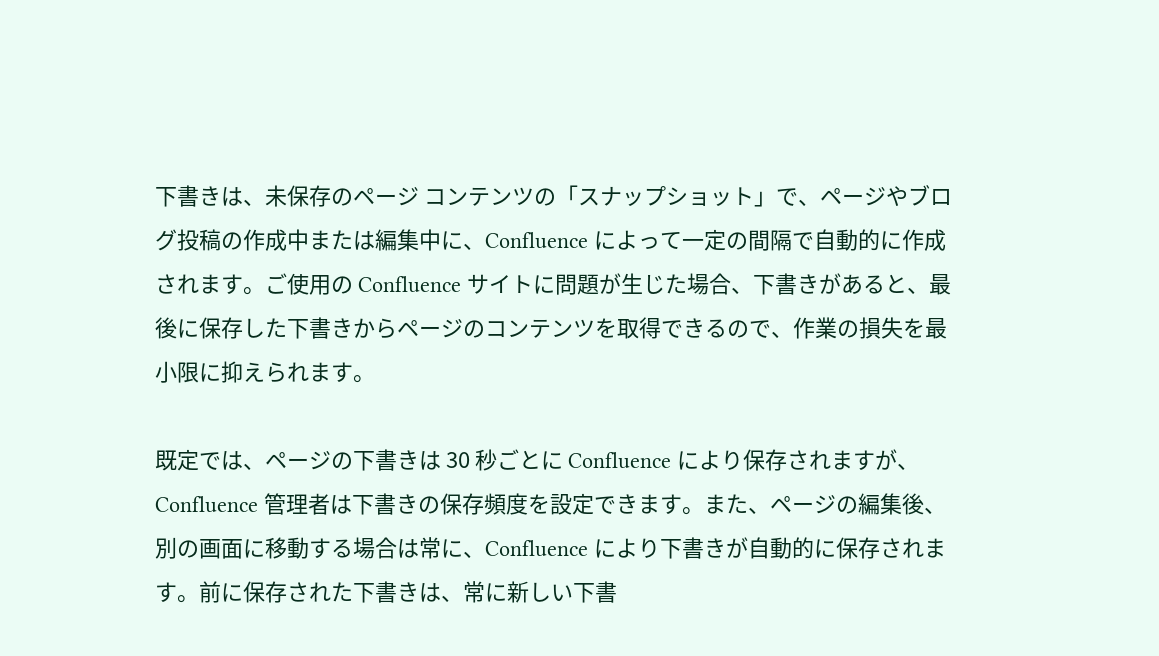下書きは、未保存のページ コンテンツの「スナップショット」で、ページやブログ投稿の作成中または編集中に、Confluence によって一定の間隔で自動的に作成されます。ご使用の Confluence サイトに問題が生じた場合、下書きがあると、最後に保存した下書きからページのコンテンツを取得できるので、作業の損失を最小限に抑えられます。

既定では、ページの下書きは 30 秒ごとに Confluence により保存されますが、Confluence 管理者は下書きの保存頻度を設定できます。また、ページの編集後、別の画面に移動する場合は常に、Confluence により下書きが自動的に保存されます。前に保存された下書きは、常に新しい下書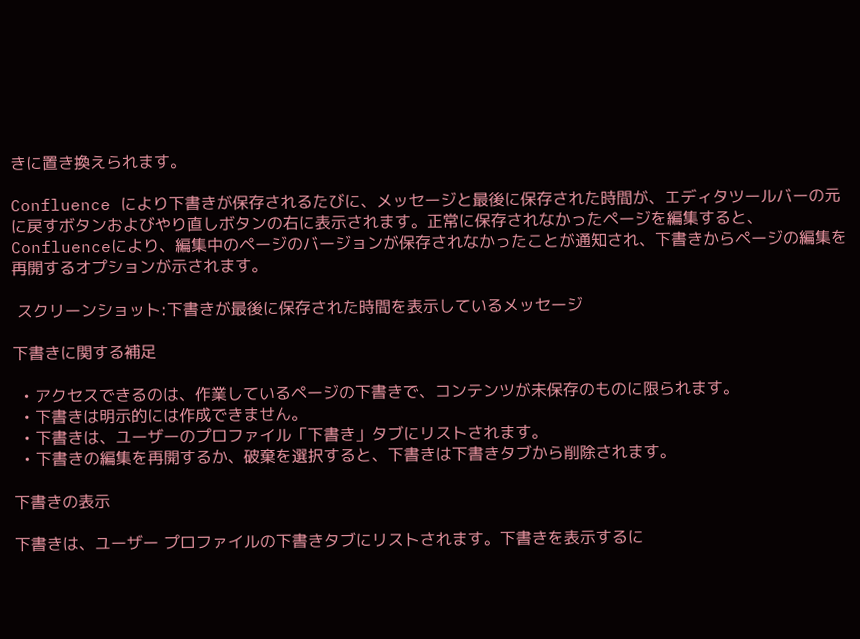きに置き換えられます。

Confluence により下書きが保存されるたびに、メッセージと最後に保存された時間が、エディタツールバーの元に戻すボタンおよびやり直しボタンの右に表示されます。正常に保存されなかったページを編集すると、Confluenceにより、編集中のページのバージョンが保存されなかったことが通知され、下書きからページの編集を再開するオプションが示されます。

 スクリーンショット:下書きが最後に保存された時間を表示しているメッセージ

下書きに関する補足

  • アクセスできるのは、作業しているページの下書きで、コンテンツが未保存のものに限られます。
  • 下書きは明示的には作成できません。
  • 下書きは、ユーザーのプロファイル「下書き」タブにリストされます。
  • 下書きの編集を再開するか、破棄を選択すると、下書きは下書きタブから削除されます。

下書きの表示

下書きは、ユーザー プロファイルの下書きタブにリストされます。下書きを表示するに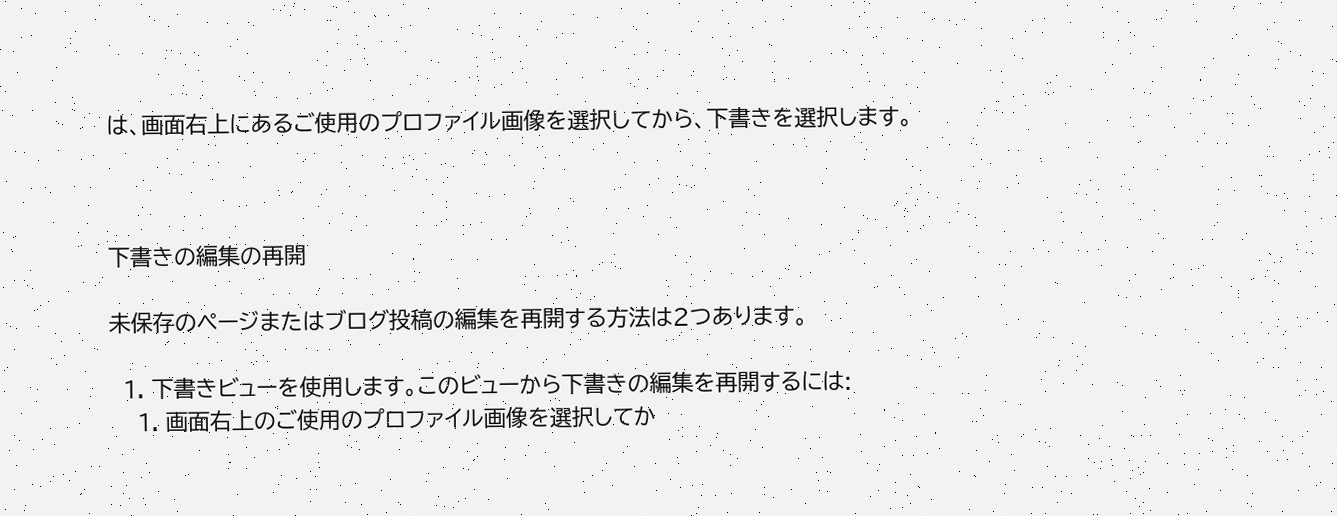は、画面右上にあるご使用のプロファイル画像を選択してから、下書きを選択します。



下書きの編集の再開

未保存のページまたはブログ投稿の編集を再開する方法は2つあります。

  1. 下書きビューを使用します。このビューから下書きの編集を再開するには:
    1. 画面右上のご使用のプロファイル画像を選択してか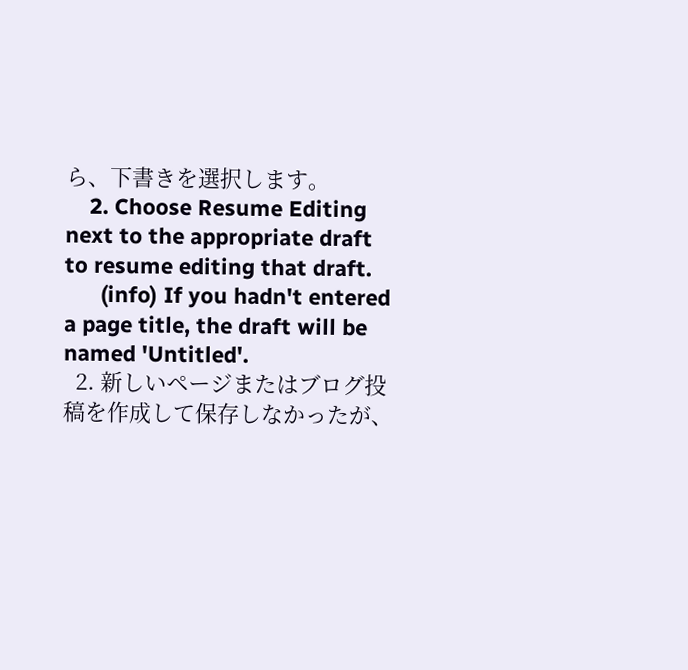ら、下書きを選択します。
    2. Choose Resume Editing next to the appropriate draft to resume editing that draft.
      (info) If you hadn't entered a page title, the draft will be named 'Untitled'.
  2. 新しいページまたはブログ投稿を作成して保存しなかったが、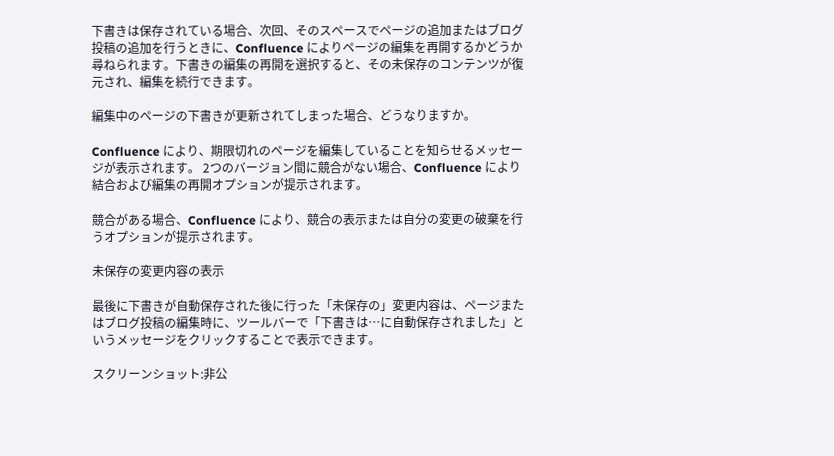下書きは保存されている場合、次回、そのスペースでページの追加またはブログ投稿の追加を行うときに、Confluence によりページの編集を再開するかどうか尋ねられます。下書きの編集の再開を選択すると、その未保存のコンテンツが復元され、編集を続行できます。

編集中のページの下書きが更新されてしまった場合、どうなりますか。

Confluence により、期限切れのページを編集していることを知らせるメッセージが表示されます。 2つのバージョン間に競合がない場合、Confluence により結合および編集の再開オプションが提示されます。

競合がある場合、Confluence により、競合の表示または自分の変更の破棄を行うオプションが提示されます。

未保存の変更内容の表示

最後に下書きが自動保存された後に行った「未保存の」変更内容は、ページまたはブログ投稿の編集時に、ツールバーで「下書きは…に自動保存されました」というメッセージをクリックすることで表示できます。

スクリーンショット:非公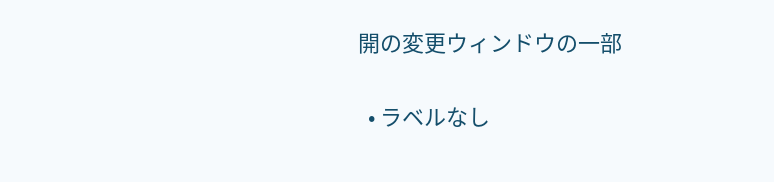開の変更ウィンドウの一部

  • ラベルなし